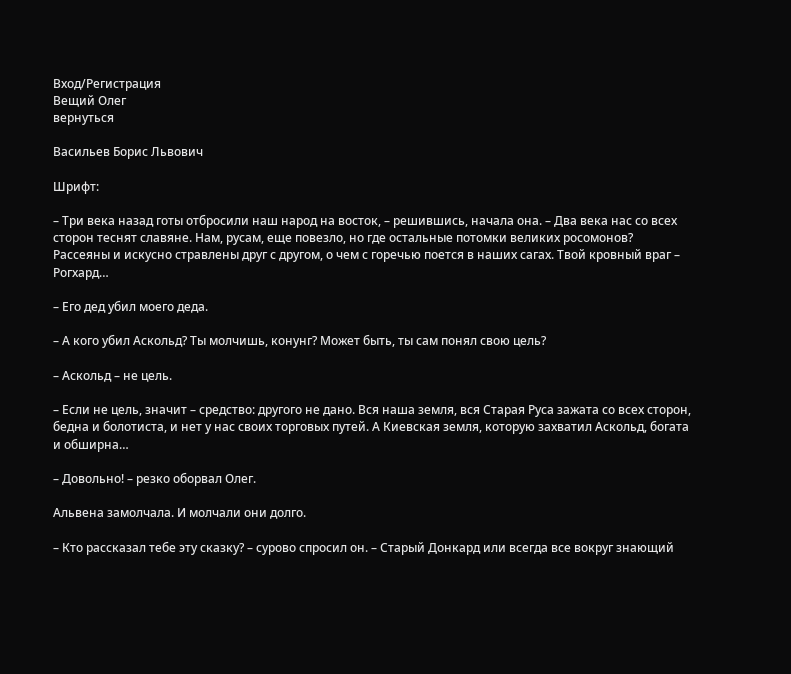Вход/Регистрация
Вещий Олег
вернуться

Васильев Борис Львович

Шрифт:

– Три века назад готы отбросили наш народ на восток, – решившись, начала она. – Два века нас со всех сторон теснят славяне. Нам, русам, еще повезло, но где остальные потомки великих росомонов? Рассеяны и искусно стравлены друг с другом, о чем с горечью поется в наших сагах. Твой кровный враг – Рогхард…

– Его дед убил моего деда.

– А кого убил Аскольд? Ты молчишь, конунг? Может быть, ты сам понял свою цель?

– Аскольд – не цель.

– Если не цель, значит – средство: другого не дано. Вся наша земля, вся Старая Руса зажата со всех сторон, бедна и болотиста, и нет у нас своих торговых путей. А Киевская земля, которую захватил Аскольд, богата и обширна…

– Довольно! – резко оборвал Олег.

Альвена замолчала. И молчали они долго.

– Кто рассказал тебе эту сказку? – сурово спросил он. – Старый Донкард или всегда все вокруг знающий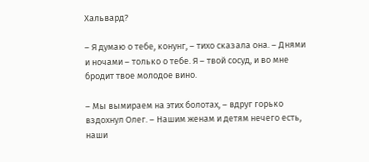Хальвард?

– Я думаю о тебе, конунг, – тихо сказала она. – Днями и ночами – только о тебе. Я – твой сосуд, и во мне бродит твое молодое вино.

– Мы вымираем на этих болотах, – вдруг горько вздохнул Олег. – Нашим женам и детям нечего есть, наши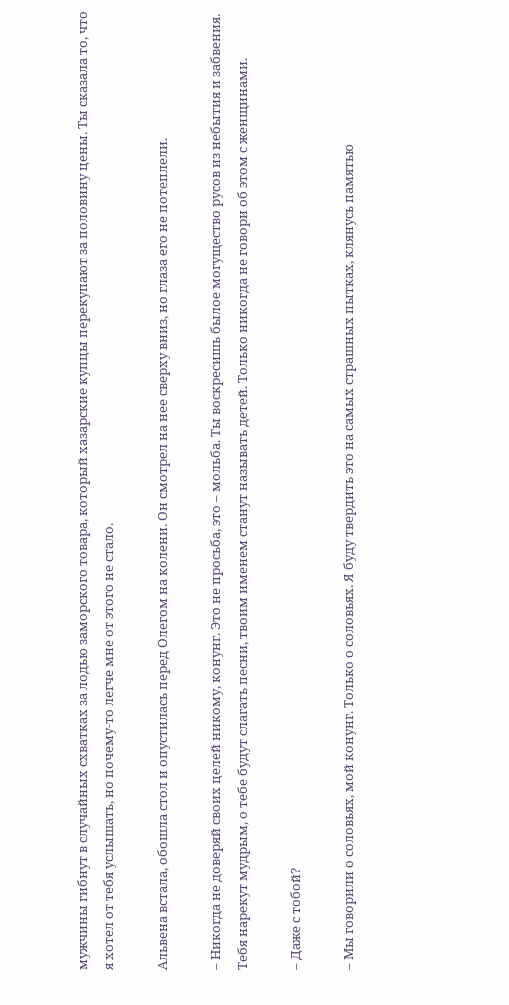мужчины гибнут в случайных схватках за лодью заморского товара, который хазарские купцы перекупают за половину цены. Ты сказала то, что я хотел от тебя услышать, но почему-то легче мне от этого не стало.

Альвена встала, обошла стол и опустилась перед Олегом на колени. Он смотрел на нее сверху вниз, но глаза его не потеплели.

– Никогда не доверяй своих целей никому, конунг. Это не просьба, это – мольба. Ты воскресишь былое могущество русов из небытия и забвения. Тебя нарекут мудрым, о тебе будут слагать песни, твоим именем станут называть детей. Только никогда не говори об этом с женщинами.

– Даже с тобой?

– Мы говорили о соловьях, мой конунг. Только о соловьях. Я буду твердить это на самых страшных пытках, клянусь памятью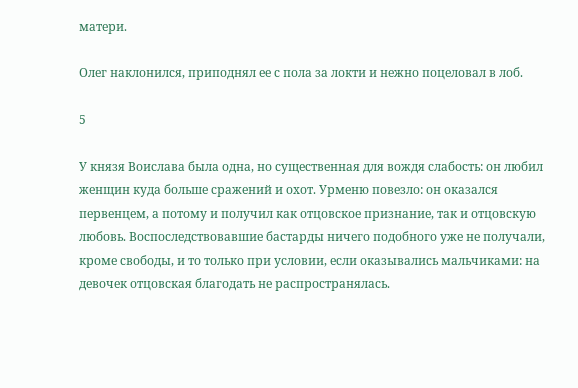матери.

Олег наклонился, приподнял ее с пола за локти и нежно поцеловал в лоб.

5

У князя Воислава была одна, но существенная для вождя слабость: он любил женщин куда больше сражений и охот. Урменю повезло: он оказался первенцем, а потому и получил как отцовское признание, так и отцовскую любовь. Воспоследствовавшие бастарды ничего подобного уже не получали, кроме свободы, и то только при условии, если оказывались мальчиками: на девочек отцовская благодать не распространялась.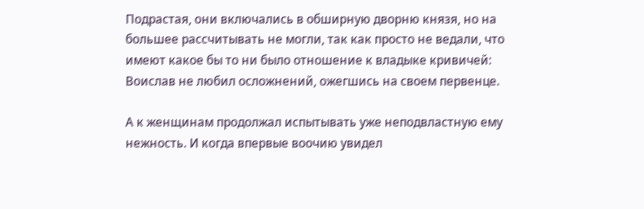Подрастая, они включались в обширную дворню князя, но на большее рассчитывать не могли, так как просто не ведали, что имеют какое бы то ни было отношение к владыке кривичей: Воислав не любил осложнений, ожегшись на своем первенце.

А к женщинам продолжал испытывать уже неподвластную ему нежность. И когда впервые воочию увидел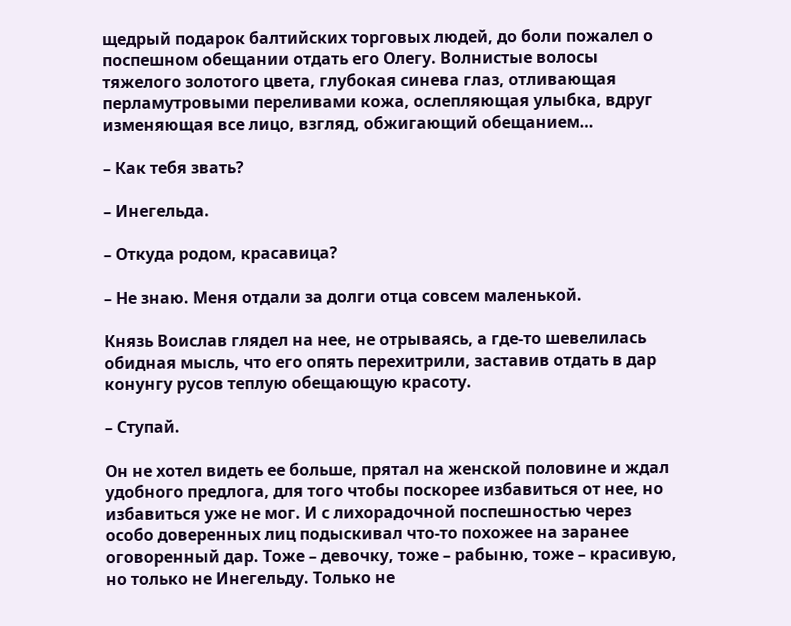щедрый подарок балтийских торговых людей, до боли пожалел о поспешном обещании отдать его Олегу. Волнистые волосы тяжелого золотого цвета, глубокая синева глаз, отливающая перламутровыми переливами кожа, ослепляющая улыбка, вдруг изменяющая все лицо, взгляд, обжигающий обещанием…

– Как тебя звать?

– Инегельда.

– Откуда родом, красавица?

– Не знаю. Меня отдали за долги отца совсем маленькой.

Князь Воислав глядел на нее, не отрываясь, а где-то шевелилась обидная мысль, что его опять перехитрили, заставив отдать в дар конунгу русов теплую обещающую красоту.

– Ступай.

Он не хотел видеть ее больше, прятал на женской половине и ждал удобного предлога, для того чтобы поскорее избавиться от нее, но избавиться уже не мог. И с лихорадочной поспешностью через особо доверенных лиц подыскивал что-то похожее на заранее оговоренный дар. Тоже – девочку, тоже – рабыню, тоже – красивую, но только не Инегельду. Только не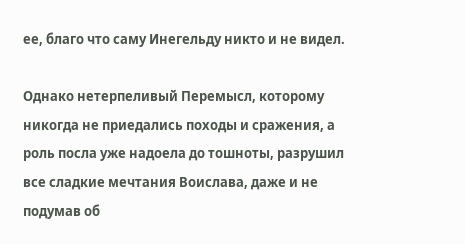ее, благо что саму Инегельду никто и не видел.

Однако нетерпеливый Перемысл, которому никогда не приедались походы и сражения, а роль посла уже надоела до тошноты, разрушил все сладкие мечтания Воислава, даже и не подумав об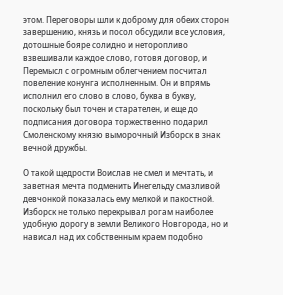этом. Переговоры шли к доброму для обеих сторон завершению, князь и посол обсудили все условия, дотошные бояре солидно и неторопливо взвешивали каждое слово, готовя договор, и Перемысл с огромным облегчением посчитал повеление конунга исполненным. Он и впрямь исполнил его слово в слово, буква в букву, поскольку был точен и старателен, и еще до подписания договора торжественно подарил Смоленскому князю выморочный Изборск в знак вечной дружбы.

О такой щедрости Воислав не смел и мечтать, и заветная мечта подменить Инегельду смазливой девчонкой показалась ему мелкой и пакостной. Изборск не только перекрывал рогам наиболее удобную дорогу в земли Великого Новгорода, но и нависал над их собственным краем подобно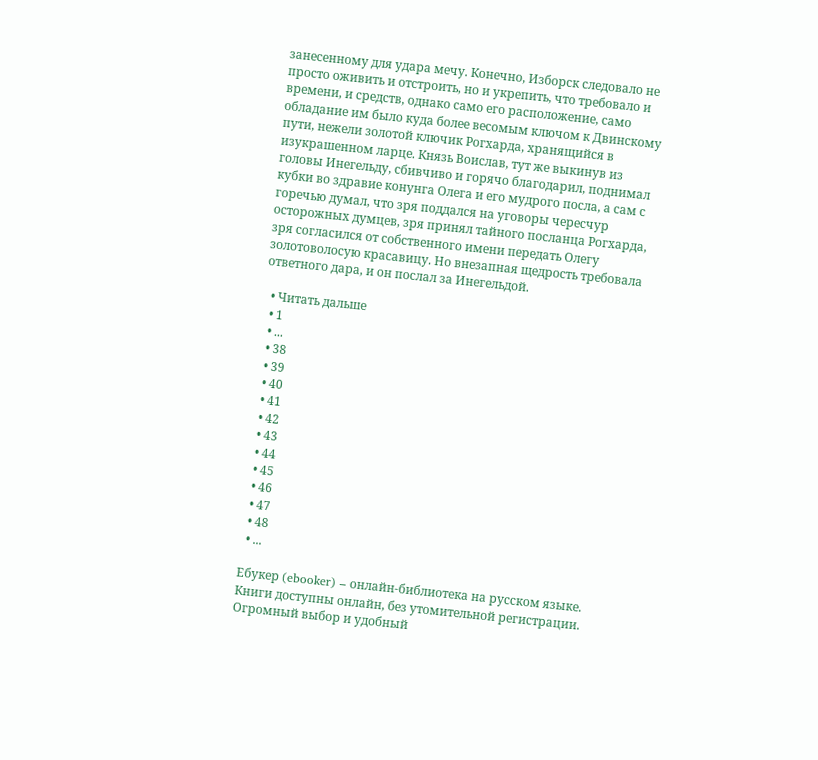занесенному для удара мечу. Конечно, Изборск следовало не просто оживить и отстроить, но и укрепить, что требовало и времени, и средств, однако само его расположение, само обладание им было куда более весомым ключом к Двинскому пути, нежели золотой ключик Рогхарда, хранящийся в изукрашенном ларце. Князь Воислав, тут же выкинув из головы Инегельду, сбивчиво и горячо благодарил, поднимал кубки во здравие конунга Олега и его мудрого посла, а сам с горечью думал, что зря поддался на уговоры чересчур осторожных думцев, зря принял тайного посланца Рогхарда, зря согласился от собственного имени передать Олегу золотоволосую красавицу. Но внезапная щедрость требовала ответного дара, и он послал за Инегельдой.

  • Читать дальше
  • 1
  • ...
  • 38
  • 39
  • 40
  • 41
  • 42
  • 43
  • 44
  • 45
  • 46
  • 47
  • 48
  • ...

Ебукер (ebooker) – онлайн-библиотека на русском языке. Книги доступны онлайн, без утомительной регистрации. Огромный выбор и удобный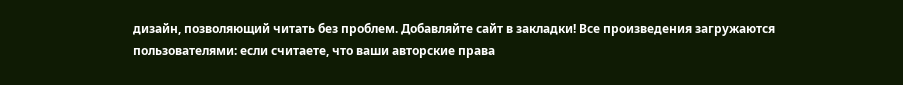дизайн, позволяющий читать без проблем. Добавляйте сайт в закладки! Все произведения загружаются пользователями: если считаете, что ваши авторские права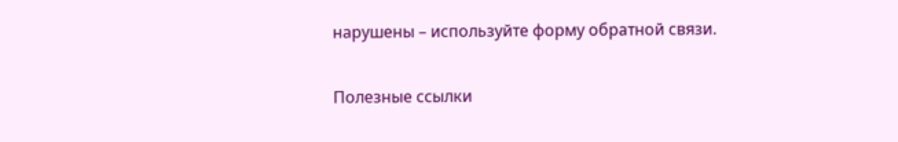нарушены – используйте форму обратной связи.

Полезные ссылки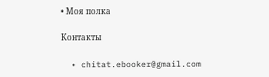• Моя полка

Контакты

  • chitat.ebooker@gmail.com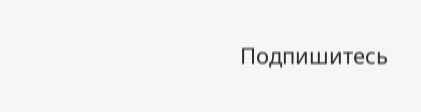Подпишитесь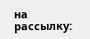на рассылку: